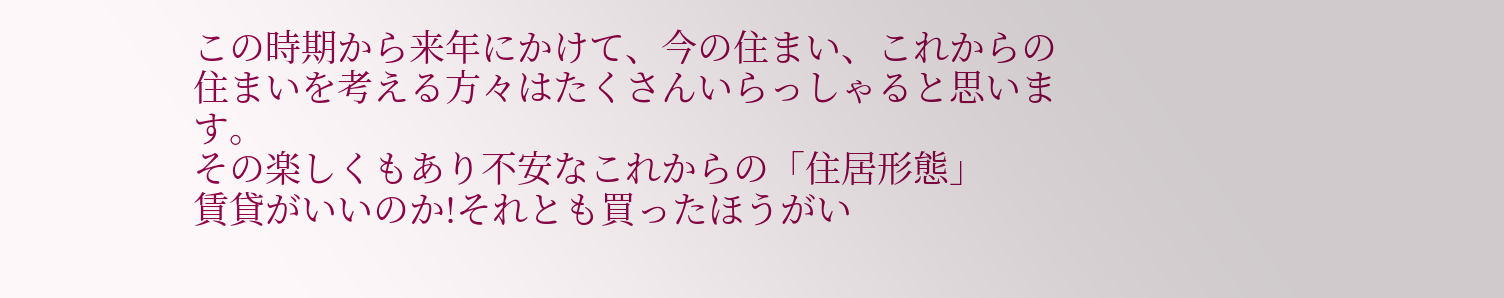この時期から来年にかけて、今の住まい、これからの住まいを考える方々はたくさんいらっしゃると思います。
その楽しくもあり不安なこれからの「住居形態」
賃貸がいいのか!それとも買ったほうがい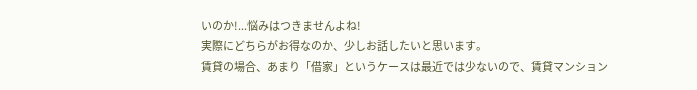いのか!...悩みはつきませんよね!
実際にどちらがお得なのか、少しお話したいと思います。
賃貸の場合、あまり「借家」というケースは最近では少ないので、賃貸マンション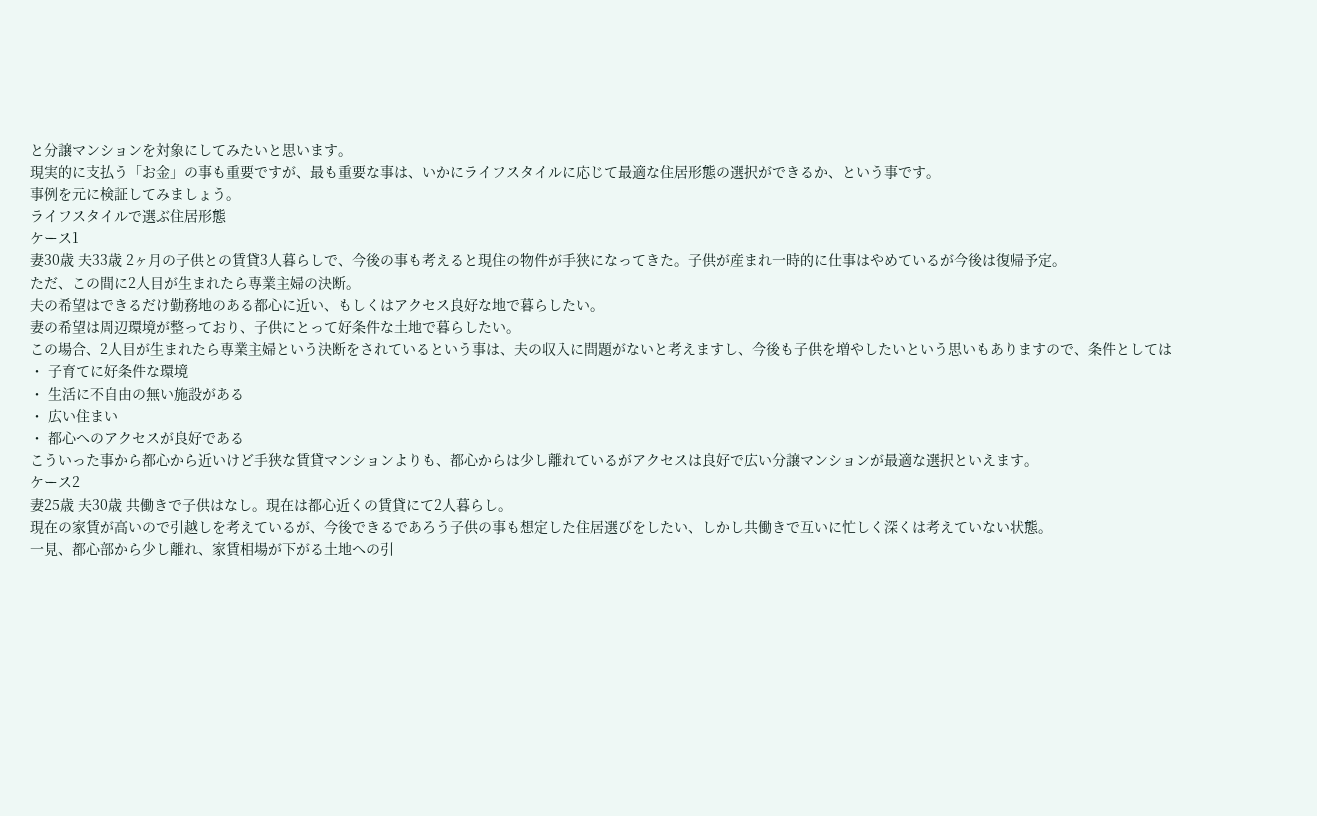と分譲マンションを対象にしてみたいと思います。
現実的に支払う「お金」の事も重要ですが、最も重要な事は、いかにライフスタイルに応じて最適な住居形態の選択ができるか、という事です。
事例を元に検証してみましょう。
ライフスタイルで選ぶ住居形態
ケース1
妻30歳 夫33歳 2ヶ月の子供との賃貸3人暮らしで、今後の事も考えると現住の物件が手狭になってきた。子供が産まれ一時的に仕事はやめているが今後は復帰予定。
ただ、この間に2人目が生まれたら専業主婦の決断。
夫の希望はできるだけ勤務地のある都心に近い、もしくはアクセス良好な地で暮らしたい。
妻の希望は周辺環境が整っており、子供にとって好条件な土地で暮らしたい。
この場合、2人目が生まれたら専業主婦という決断をされているという事は、夫の収入に問題がないと考えますし、今後も子供を増やしたいという思いもありますので、条件としては
・ 子育てに好条件な環境
・ 生活に不自由の無い施設がある
・ 広い住まい
・ 都心へのアクセスが良好である
こういった事から都心から近いけど手狭な賃貸マンションよりも、都心からは少し離れているがアクセスは良好で広い分譲マンションが最適な選択といえます。
ケース2
妻25歳 夫30歳 共働きで子供はなし。現在は都心近くの賃貸にて2人暮らし。
現在の家賃が高いので引越しを考えているが、今後できるであろう子供の事も想定した住居選びをしたい、しかし共働きで互いに忙しく深くは考えていない状態。
一見、都心部から少し離れ、家賃相場が下がる土地への引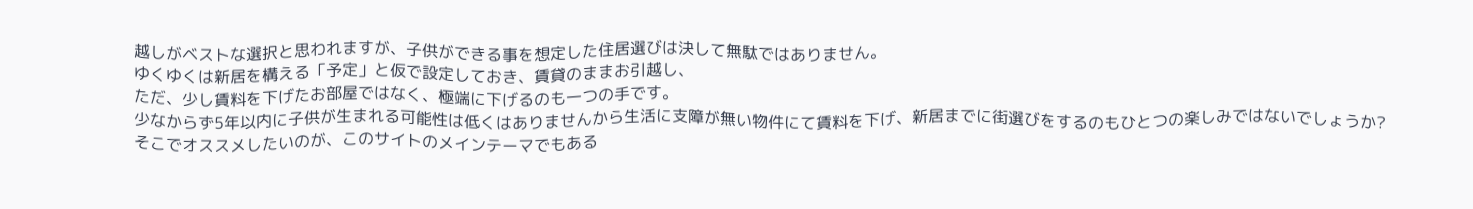越しがベストな選択と思われますが、子供ができる事を想定した住居選びは決して無駄ではありません。
ゆくゆくは新居を構える「予定」と仮で設定しておき、賃貸のままお引越し、
ただ、少し賃料を下げたお部屋ではなく、極端に下げるのも一つの手です。
少なからず5年以内に子供が生まれる可能性は低くはありませんから生活に支障が無い物件にて賃料を下げ、新居までに街選びをするのもひとつの楽しみではないでしょうか?
そこでオススメしたいのが、このサイトのメインテーマでもある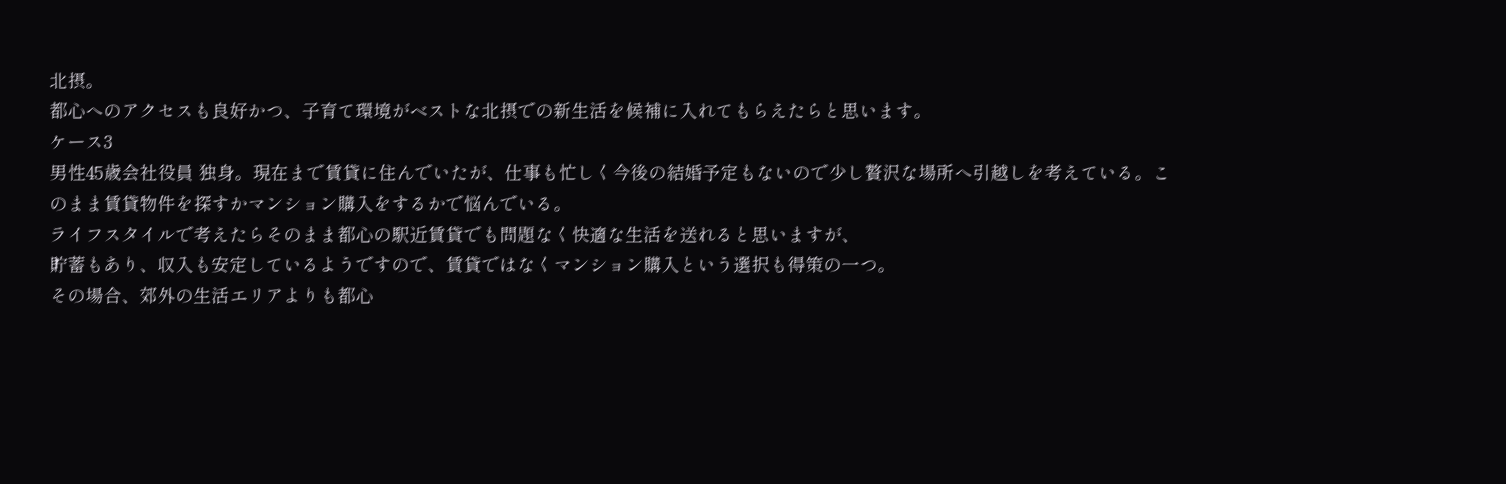北摂。
都心へのアクセスも良好かつ、子育て環境がベストな北摂での新生活を候補に入れてもらえたらと思います。
ケース3
男性45歳会社役員 独身。現在まで賃貸に住んでいたが、仕事も忙しく今後の結婚予定もないので少し贅沢な場所へ引越しを考えている。このまま賃貸物件を探すかマンション購入をするかで悩んでいる。
ライフスタイルで考えたらそのまま都心の駅近賃貸でも問題なく快適な生活を送れると思いますが、
貯蓄もあり、収入も安定しているようですので、賃貸ではなくマンション購入という選択も得策の一つ。
その場合、郊外の生活エリアよりも都心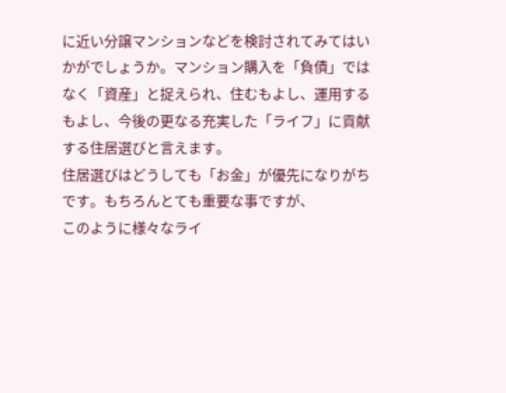に近い分譲マンションなどを検討されてみてはいかがでしょうか。マンション購入を「負債」ではなく「資産」と捉えられ、住むもよし、運用するもよし、今後の更なる充実した「ライフ」に貢献する住居選びと言えます。
住居選びはどうしても「お金」が優先になりがちです。もちろんとても重要な事ですが、
このように様々なライ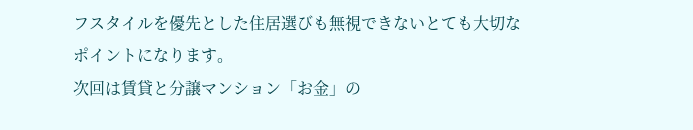フスタイルを優先とした住居選びも無視できないとても大切なポイントになります。
次回は賃貸と分譲マンション「お金」の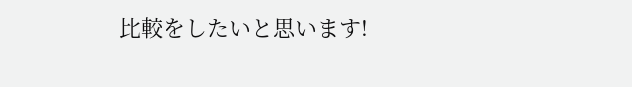比較をしたいと思います!